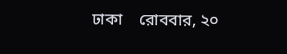ঢাকা    রোববার, ২০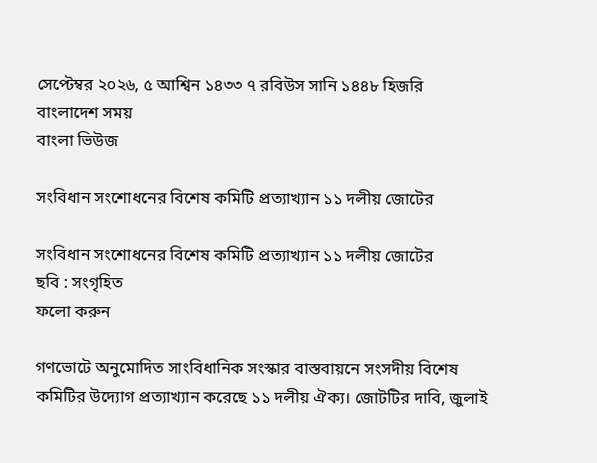সেপ্টেম্বর ২০২৬, ৫ আশ্বিন ১৪৩৩ ৭ রবিউস সানি ১৪৪৮ হিজরি
বাংলাদেশ সময়
বাংলা ভিউজ

সংবিধান সংশোধনের বিশেষ কমিটি প্রত্যাখ্যান ১১ দলীয় জোটের

সংবিধান সংশোধনের বিশেষ কমিটি প্রত্যাখ্যান ১১ দলীয় জোটের
ছবি : সংগৃহিত
ফলো করুন

গণভোটে অনুমোদিত সাংবিধানিক সংস্কার বাস্তবায়নে সংসদীয় বিশেষ কমিটির উদ্যোগ প্রত্যাখ্যান করেছে ১১ দলীয় ঐক্য। জোটটির দাবি, জুলাই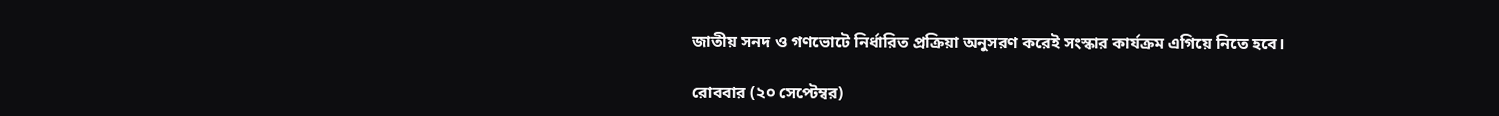জাতীয় সনদ ও গণভোটে নির্ধারিত প্রক্রিয়া অনুসরণ করেই সংস্কার কার্যক্রম এগিয়ে নিতে হবে।

রোববার (২০ সেপ্টেম্বর)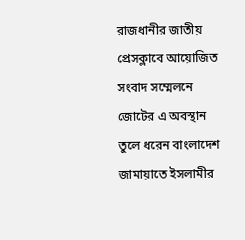রাজধানীর জাতীয় প্রেসক্লাবে আয়োজিত সংবাদ সম্মেলনে জোটের এ অবস্থান তুলে ধরেন বাংলাদেশ জামায়াতে ইসলামীর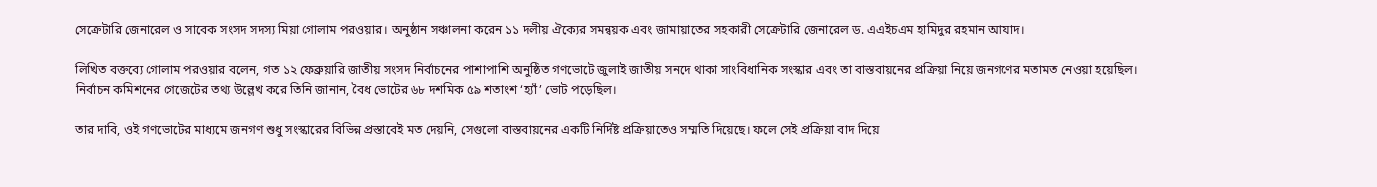সেক্রেটারি জেনারেল ও সাবেক সংসদ সদস্য মিয়া গোলাম পরওয়ার। অনুষ্ঠান সঞ্চালনা করেন ১১ দলীয় ঐক্যের সমন্বয়ক এবং জামায়াতের সহকারী সেক্রেটারি জেনারেল ড. এএইচএম হামিদুর রহমান আযাদ।

লিখিত বক্তব্যে গোলাম পরওয়ার বলেন, গত ১২ ফেব্রুয়ারি জাতীয় সংসদ নির্বাচনের পাশাপাশি অনুষ্ঠিত গণভোটে জুলাই জাতীয় সনদে থাকা সাংবিধানিক সংস্কার এবং তা বাস্তবায়নের প্রক্রিয়া নিয়ে জনগণের মতামত নেওয়া হয়েছিল। নির্বাচন কমিশনের গেজেটের তথ্য উল্লেখ করে তিনি জানান, বৈধ ভোটের ৬৮ দশমিক ৫৯ শতাংশ ‘হ্যাঁ’ ভোট পড়েছিল।

তার দাবি, ওই গণভোটের মাধ্যমে জনগণ শুধু সংস্কারের বিভিন্ন প্রস্তাবেই মত দেয়নি, সেগুলো বাস্তবায়নের একটি নির্দিষ্ট প্রক্রিয়াতেও সম্মতি দিয়েছে। ফলে সেই প্রক্রিয়া বাদ দিয়ে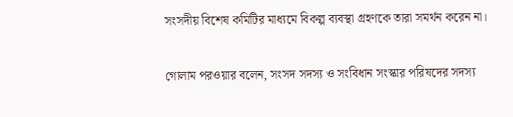সংসদীয় বিশেষ কমিটির মাধ্যমে বিকল্প ব্যবস্থা গ্রহণকে তারা সমর্থন করেন না।

গোলাম পরওয়ার বলেন, সংসদ সদস্য ও সংবিধান সংস্কার পরিষদের সদস্য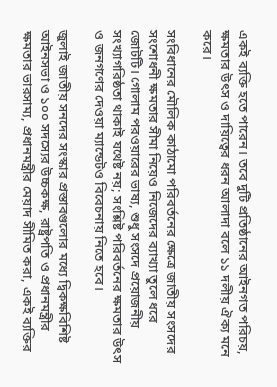একই ব্যক্তি হতে পারেন। তবে দুটি প্রতিষ্ঠানের আইনগত পরিচয়, ক্ষমতার উৎস ও দায়িত্বের ধরন আলাদা বলে ১১ দলীয় ঐক্য মনে করে।

সংবিধানের মৌলিক কাঠামো পরিবর্তনের ক্ষেত্রে জাতীয় সংসদের সংশোধনী ক্ষমতার সীমা নিয়েও নিজেদের ব্যাখ্যা তুলে ধরে জোটটি। গোলাম পরওয়ারের ভাষ্য, শুধু সংসদে প্রয়োজনীয় সংখ্যাগরিষ্ঠতা থাকাই যথেষ্ট নয়; সংশ্লিষ্ট পরিবর্তনের ক্ষমতার উৎস ও জনগণের দেওয়া ম্যান্ডেটও বিবেচনায় নিতে হবে।

জুলাই জাতীয় সনদের সংস্কার প্রস্তাবগুলোর মধ্যে দ্বিকক্ষবিশিষ্ট আইনসভা ও ১০০ সদস্যের উচ্চকক্ষ, রাষ্ট্রপতি ও প্রধানমন্ত্রীর ক্ষমতার ভারসাম্য, প্রধানমন্ত্রীর মেয়াদ সীমিত করা, একই ব্যক্তির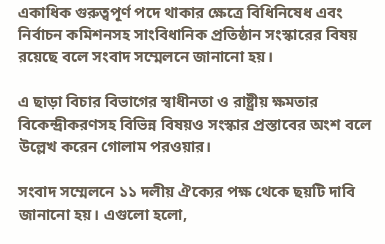একাধিক গুরুত্বপূর্ণ পদে থাকার ক্ষেত্রে বিধিনিষেধ এবং নির্বাচন কমিশনসহ সাংবিধানিক প্রতিষ্ঠান সংস্কারের বিষয় রয়েছে বলে সংবাদ সম্মেলনে জানানো হয়।

এ ছাড়া বিচার বিভাগের স্বাধীনতা ও রাষ্ট্রীয় ক্ষমতার বিকেন্দ্রীকরণসহ বিভিন্ন বিষয়ও সংস্কার প্রস্তাবের অংশ বলে উল্লেখ করেন গোলাম পরওয়ার।

সংবাদ সম্মেলনে ১১ দলীয় ঐক্যের পক্ষ থেকে ছয়টি দাবি জানানো হয়। এগুলো হলো,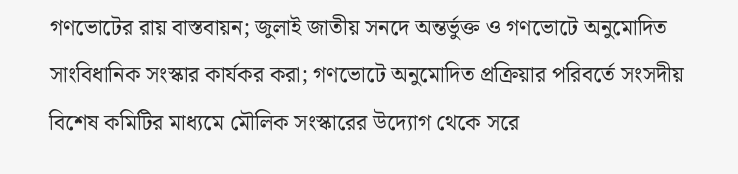গণভোটের রায় বাস্তবায়ন; জুলাই জাতীয় সনদে অন্তর্ভুক্ত ও গণভোটে অনুমোদিত সাংবিধানিক সংস্কার কার্যকর করা; গণভোটে অনুমোদিত প্রক্রিয়ার পরিবর্তে সংসদীয় বিশেষ কমিটির মাধ্যমে মৌলিক সংস্কারের উদ্যোগ থেকে সরে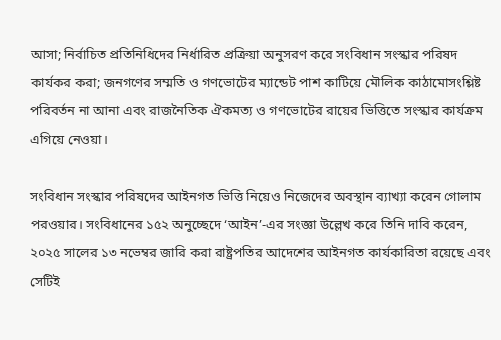আসা; নির্বাচিত প্রতিনিধিদের নির্ধারিত প্রক্রিয়া অনুসরণ করে সংবিধান সংস্কার পরিষদ কার্যকর করা; জনগণের সম্মতি ও গণভোটের ম্যান্ডেট পাশ কাটিয়ে মৌলিক কাঠামোসংশ্লিষ্ট পরিবর্তন না আনা এবং রাজনৈতিক ঐকমত্য ও গণভোটের রায়ের ভিত্তিতে সংস্কার কার্যক্রম এগিয়ে নেওয়া।

সংবিধান সংস্কার পরিষদের আইনগত ভিত্তি নিয়েও নিজেদের অবস্থান ব্যাখ্যা করেন গোলাম পরওয়ার। সংবিধানের ১৫২ অনুচ্ছেদে ‘আইন’-এর সংজ্ঞা উল্লেখ করে তিনি দাবি করেন, ২০২৫ সালের ১৩ নভেম্বর জারি করা রাষ্ট্রপতির আদেশের আইনগত কার্যকারিতা রয়েছে এবং সেটিই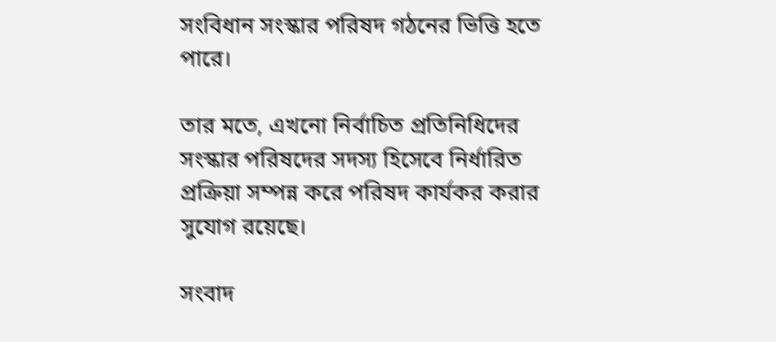সংবিধান সংস্কার পরিষদ গঠনের ভিত্তি হতে পারে।

তার মতে, এখনো নির্বাচিত প্রতিনিধিদের সংস্কার পরিষদের সদস্য হিসেবে নির্ধারিত প্রক্রিয়া সম্পন্ন করে পরিষদ কার্যকর করার সুযোগ রয়েছে।

সংবাদ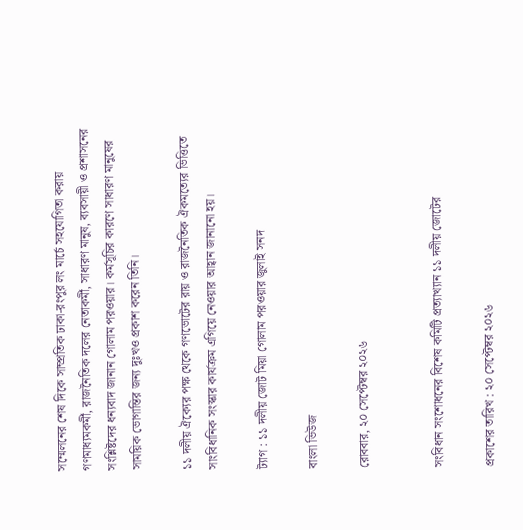সম্মেলনের শেষ দিকে সাম্প্রতিক ঢাকা-রংপুর লং মার্চে সহযোগিতা করায় গণমাধ্যমকর্মী, রাজনৈতিক দলের নেতাকর্মী, সাধারণ মানুষ, ব্যবসায়ী ও প্রশাসনের সংশ্লিষ্টদের ধন্যবাদ জানান গোলাম পরওয়ার। কর্মসূচির কারণে সাধারণ মানুষের সাময়িক ভোগান্তির জন্য দুঃখও প্রকাশ করেন তিনি।

১১ দলীয় ঐক্যের পক্ষ থেকে গণভোটের রায় ও রাজনৈতিক ঐকমত্যের ভিত্তিতে সাংবিধানিক সংস্কার কার্যক্রম এগিয়ে নেওয়ার আহ্বান জানানো হয়।

ট্যাগ : ১১ দলীয় জোট মিয়া গোলাম পরওয়ার জুলাই সনদ

বাংলা ভিউজ

রোববার, ২০ সেপ্টেম্বর ২০২৬


সংবিধান সংশোধনের বিশেষ কমিটি প্রত্যাখ্যান ১১ দলীয় জোটের

প্রকাশের তারিখ : ২০ সেপ্টেম্বর ২০২৬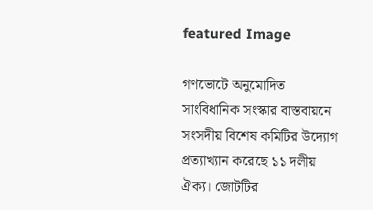featured Image

গণভোটে অনুমোদিত সাংবিধানিক সংস্কার বাস্তবায়নে সংসদীয় বিশেষ কমিটির উদ্যোগ প্রত্যাখ্যান করেছে ১১ দলীয় ঐক্য। জোটটির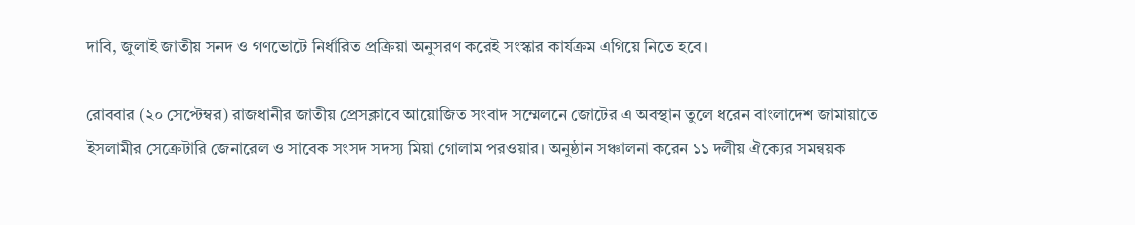দাবি, জুলাই জাতীয় সনদ ও গণভোটে নির্ধারিত প্রক্রিয়া অনুসরণ করেই সংস্কার কার্যক্রম এগিয়ে নিতে হবে।

রোববার (২০ সেপ্টেম্বর) রাজধানীর জাতীয় প্রেসক্লাবে আয়োজিত সংবাদ সম্মেলনে জোটের এ অবস্থান তুলে ধরেন বাংলাদেশ জামায়াতে ইসলামীর সেক্রেটারি জেনারেল ও সাবেক সংসদ সদস্য মিয়া গোলাম পরওয়ার। অনুষ্ঠান সঞ্চালনা করেন ১১ দলীয় ঐক্যের সমন্বয়ক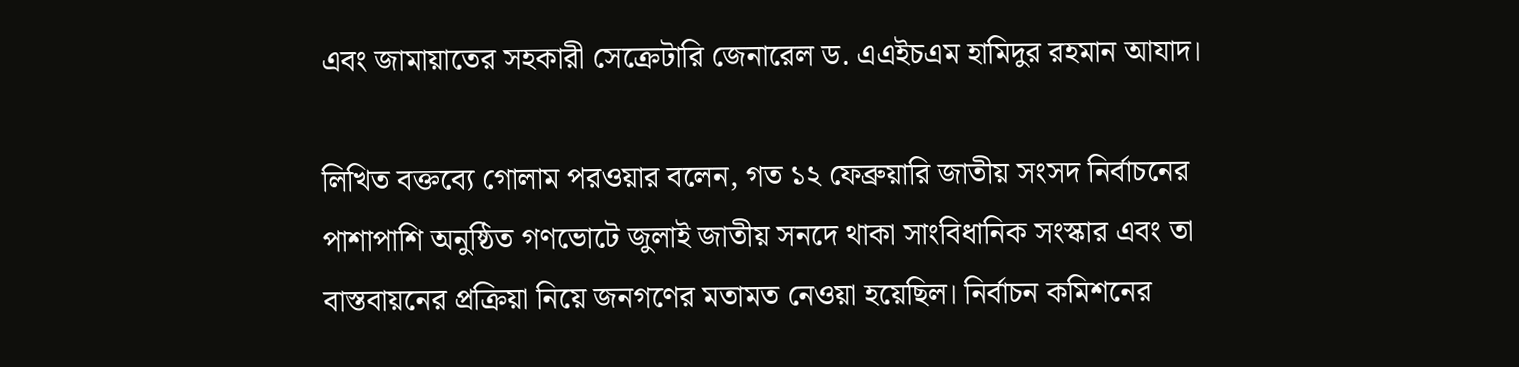এবং জামায়াতের সহকারী সেক্রেটারি জেনারেল ড. এএইচএম হামিদুর রহমান আযাদ।

লিখিত বক্তব্যে গোলাম পরওয়ার বলেন, গত ১২ ফেব্রুয়ারি জাতীয় সংসদ নির্বাচনের পাশাপাশি অনুষ্ঠিত গণভোটে জুলাই জাতীয় সনদে থাকা সাংবিধানিক সংস্কার এবং তা বাস্তবায়নের প্রক্রিয়া নিয়ে জনগণের মতামত নেওয়া হয়েছিল। নির্বাচন কমিশনের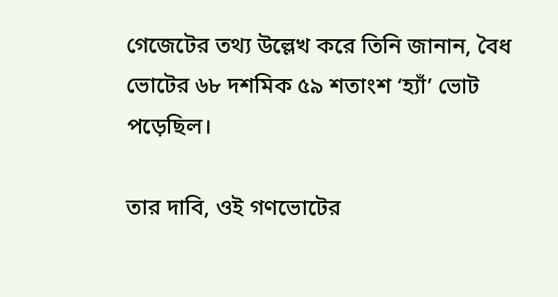গেজেটের তথ্য উল্লেখ করে তিনি জানান, বৈধ ভোটের ৬৮ দশমিক ৫৯ শতাংশ ‘হ্যাঁ’ ভোট পড়েছিল।

তার দাবি, ওই গণভোটের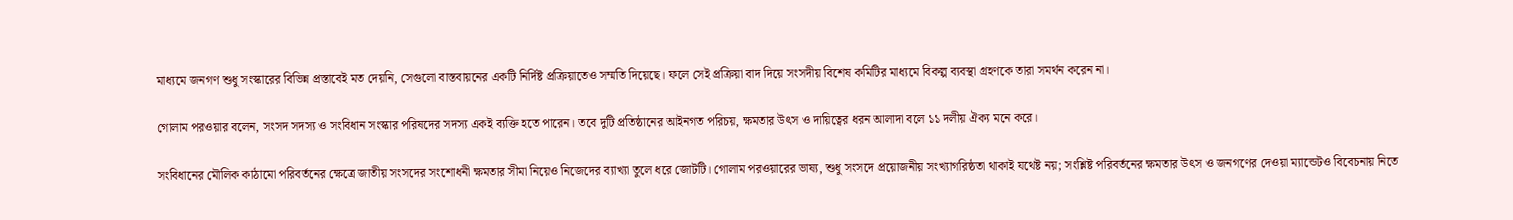মাধ্যমে জনগণ শুধু সংস্কারের বিভিন্ন প্রস্তাবেই মত দেয়নি, সেগুলো বাস্তবায়নের একটি নির্দিষ্ট প্রক্রিয়াতেও সম্মতি দিয়েছে। ফলে সেই প্রক্রিয়া বাদ দিয়ে সংসদীয় বিশেষ কমিটির মাধ্যমে বিকল্প ব্যবস্থা গ্রহণকে তারা সমর্থন করেন না।

গোলাম পরওয়ার বলেন, সংসদ সদস্য ও সংবিধান সংস্কার পরিষদের সদস্য একই ব্যক্তি হতে পারেন। তবে দুটি প্রতিষ্ঠানের আইনগত পরিচয়, ক্ষমতার উৎস ও দায়িত্বের ধরন আলাদা বলে ১১ দলীয় ঐক্য মনে করে।

সংবিধানের মৌলিক কাঠামো পরিবর্তনের ক্ষেত্রে জাতীয় সংসদের সংশোধনী ক্ষমতার সীমা নিয়েও নিজেদের ব্যাখ্যা তুলে ধরে জোটটি। গোলাম পরওয়ারের ভাষ্য, শুধু সংসদে প্রয়োজনীয় সংখ্যাগরিষ্ঠতা থাকাই যথেষ্ট নয়; সংশ্লিষ্ট পরিবর্তনের ক্ষমতার উৎস ও জনগণের দেওয়া ম্যান্ডেটও বিবেচনায় নিতে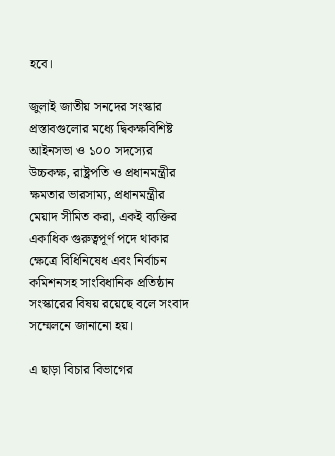হবে।

জুলাই জাতীয় সনদের সংস্কার প্রস্তাবগুলোর মধ্যে দ্বিকক্ষবিশিষ্ট আইনসভা ও ১০০ সদস্যের উচ্চকক্ষ, রাষ্ট্রপতি ও প্রধানমন্ত্রীর ক্ষমতার ভারসাম্য, প্রধানমন্ত্রীর মেয়াদ সীমিত করা, একই ব্যক্তির একাধিক গুরুত্বপূর্ণ পদে থাকার ক্ষেত্রে বিধিনিষেধ এবং নির্বাচন কমিশনসহ সাংবিধানিক প্রতিষ্ঠান সংস্কারের বিষয় রয়েছে বলে সংবাদ সম্মেলনে জানানো হয়।

এ ছাড়া বিচার বিভাগের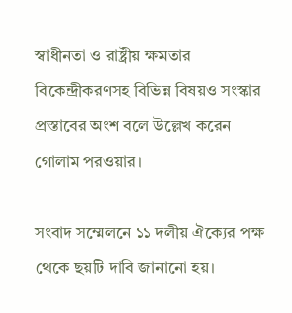স্বাধীনতা ও রাষ্ট্রীয় ক্ষমতার বিকেন্দ্রীকরণসহ বিভিন্ন বিষয়ও সংস্কার প্রস্তাবের অংশ বলে উল্লেখ করেন গোলাম পরওয়ার।

সংবাদ সম্মেলনে ১১ দলীয় ঐক্যের পক্ষ থেকে ছয়টি দাবি জানানো হয়।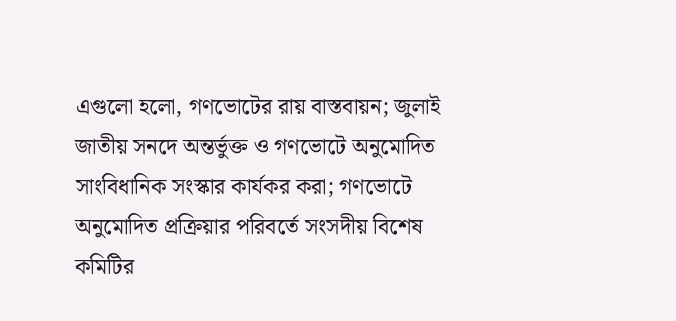এগুলো হলো, গণভোটের রায় বাস্তবায়ন; জুলাই জাতীয় সনদে অন্তর্ভুক্ত ও গণভোটে অনুমোদিত সাংবিধানিক সংস্কার কার্যকর করা; গণভোটে অনুমোদিত প্রক্রিয়ার পরিবর্তে সংসদীয় বিশেষ কমিটির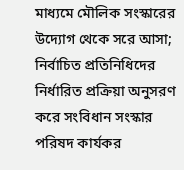মাধ্যমে মৌলিক সংস্কারের উদ্যোগ থেকে সরে আসা; নির্বাচিত প্রতিনিধিদের নির্ধারিত প্রক্রিয়া অনুসরণ করে সংবিধান সংস্কার পরিষদ কার্যকর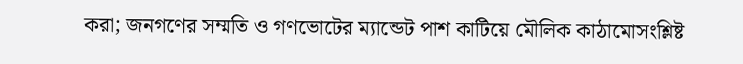করা; জনগণের সম্মতি ও গণভোটের ম্যান্ডেট পাশ কাটিয়ে মৌলিক কাঠামোসংশ্লিষ্ট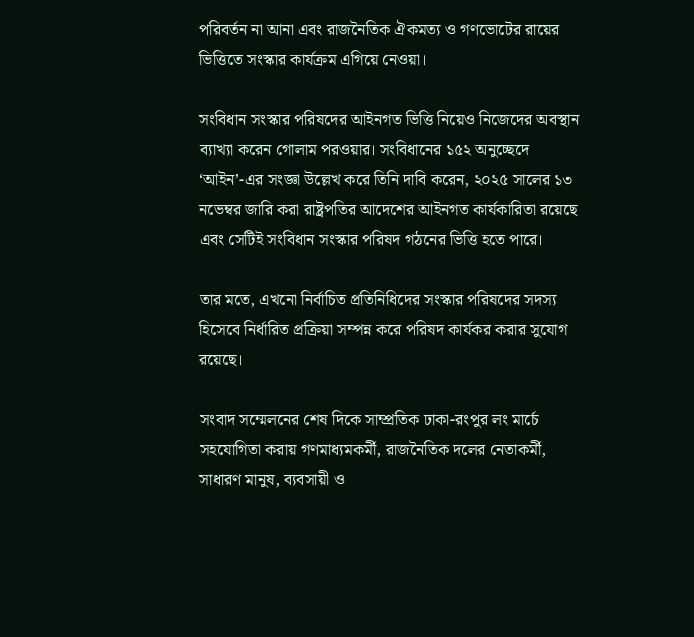পরিবর্তন না আনা এবং রাজনৈতিক ঐকমত্য ও গণভোটের রায়ের ভিত্তিতে সংস্কার কার্যক্রম এগিয়ে নেওয়া।

সংবিধান সংস্কার পরিষদের আইনগত ভিত্তি নিয়েও নিজেদের অবস্থান ব্যাখ্যা করেন গোলাম পরওয়ার। সংবিধানের ১৫২ অনুচ্ছেদে ‘আইন’-এর সংজ্ঞা উল্লেখ করে তিনি দাবি করেন, ২০২৫ সালের ১৩ নভেম্বর জারি করা রাষ্ট্রপতির আদেশের আইনগত কার্যকারিতা রয়েছে এবং সেটিই সংবিধান সংস্কার পরিষদ গঠনের ভিত্তি হতে পারে।

তার মতে, এখনো নির্বাচিত প্রতিনিধিদের সংস্কার পরিষদের সদস্য হিসেবে নির্ধারিত প্রক্রিয়া সম্পন্ন করে পরিষদ কার্যকর করার সুযোগ রয়েছে।

সংবাদ সম্মেলনের শেষ দিকে সাম্প্রতিক ঢাকা-রংপুর লং মার্চে সহযোগিতা করায় গণমাধ্যমকর্মী, রাজনৈতিক দলের নেতাকর্মী, সাধারণ মানুষ, ব্যবসায়ী ও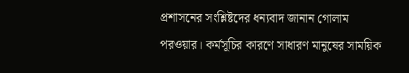প্রশাসনের সংশ্লিষ্টদের ধন্যবাদ জানান গোলাম পরওয়ার। কর্মসূচির কারণে সাধারণ মানুষের সাময়িক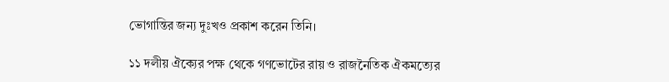ভোগান্তির জন্য দুঃখও প্রকাশ করেন তিনি।

১১ দলীয় ঐক্যের পক্ষ থেকে গণভোটের রায় ও রাজনৈতিক ঐকমত্যের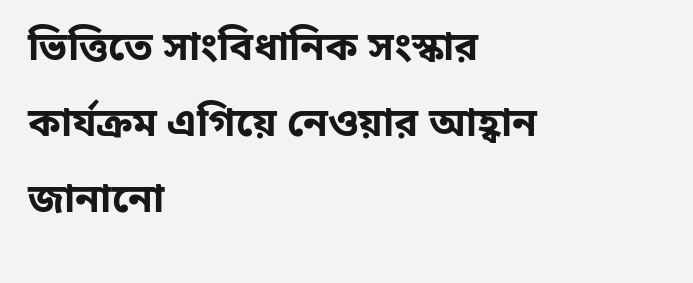ভিত্তিতে সাংবিধানিক সংস্কার কার্যক্রম এগিয়ে নেওয়ার আহ্বান জানানো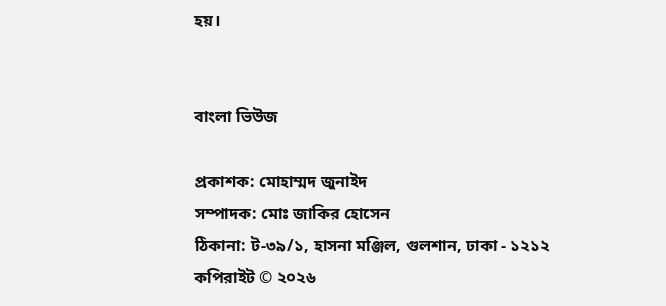হয়।


বাংলা ভিউজ

প্রকাশক: মোহাম্মদ জুনাইদ
সম্পাদক: মোঃ জাকির হোসেন
ঠিকানা: ট-৩৯/১, হাসনা মঞ্জিল, গুলশান, ঢাকা - ১২১২
কপিরাইট © ২০২৬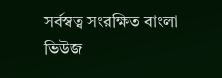সর্বস্বত্ব সংরক্ষিত বাংলা ভিউজ